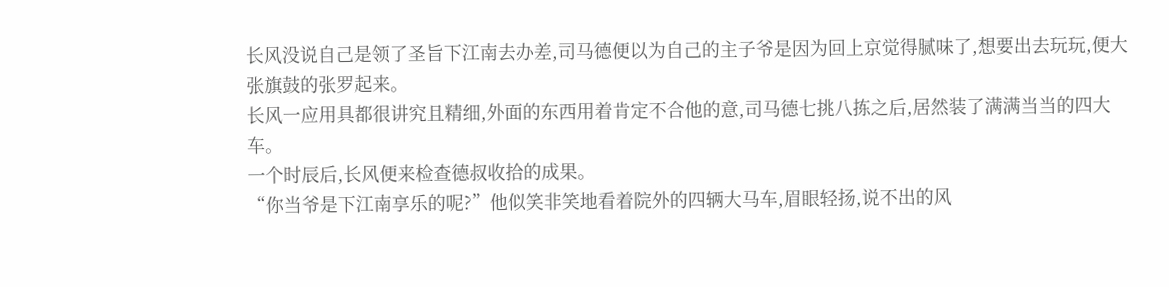长风没说自己是领了圣旨下江南去办差,司马德便以为自己的主子爷是因为回上京觉得腻味了,想要出去玩玩,便大张旗鼓的张罗起来。
长风一应用具都很讲究且精细,外面的东西用着肯定不合他的意,司马德七挑八拣之后,居然装了满满当当的四大车。
一个时辰后,长风便来检查德叔收拾的成果。
“你当爷是下江南享乐的呢?”他似笑非笑地看着院外的四辆大马车,眉眼轻扬,说不出的风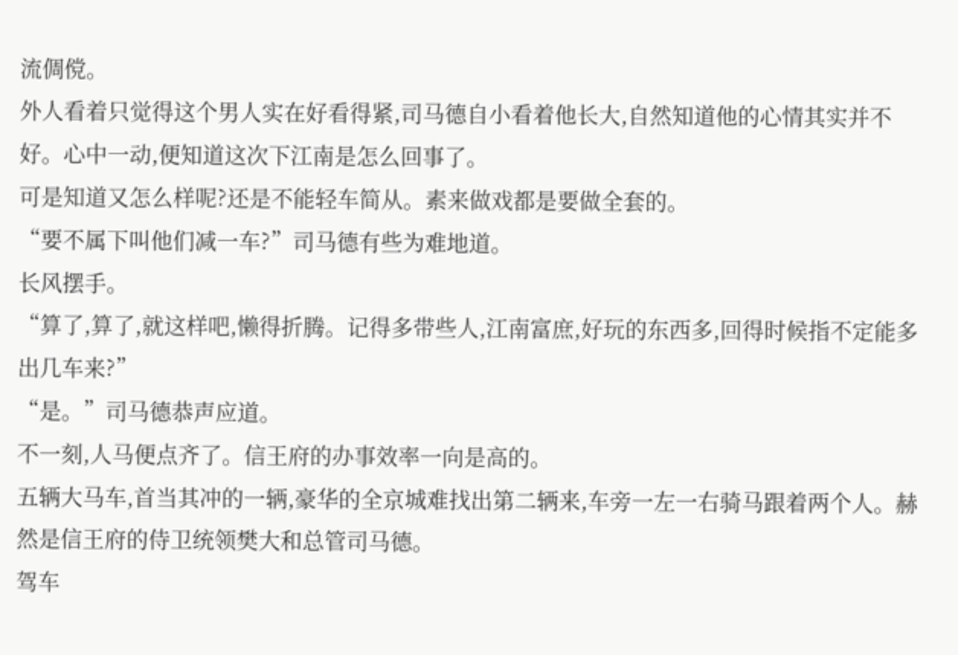流倜傥。
外人看着只觉得这个男人实在好看得紧,司马德自小看着他长大,自然知道他的心情其实并不好。心中一动,便知道这次下江南是怎么回事了。
可是知道又怎么样呢?还是不能轻车简从。素来做戏都是要做全套的。
“要不属下叫他们减一车?”司马德有些为难地道。
长风摆手。
“算了,算了,就这样吧,懒得折腾。记得多带些人,江南富庶,好玩的东西多,回得时候指不定能多出几车来?”
“是。”司马德恭声应道。
不一刻,人马便点齐了。信王府的办事效率一向是高的。
五辆大马车,首当其冲的一辆,豪华的全京城难找出第二辆来,车旁一左一右骑马跟着两个人。赫然是信王府的侍卫统领樊大和总管司马德。
驾车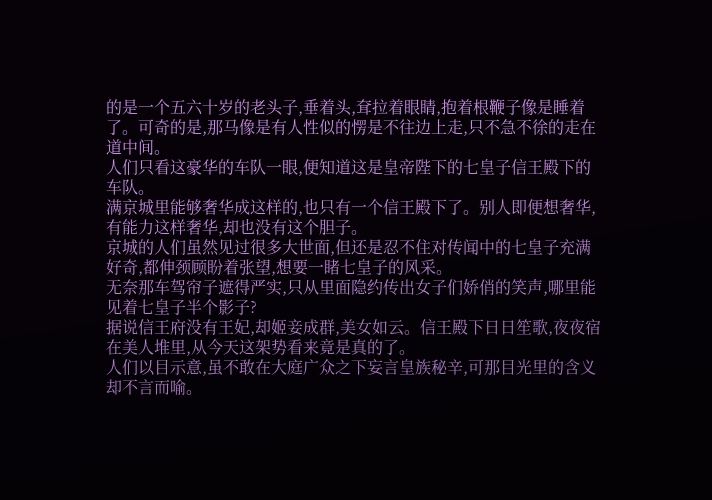的是一个五六十岁的老头子,垂着头,耷拉着眼睛,抱着根鞭子像是睡着了。可奇的是,那马像是有人性似的愣是不往边上走,只不急不徐的走在道中间。
人们只看这豪华的车队一眼,便知道这是皇帝陛下的七皇子信王殿下的车队。
满京城里能够奢华成这样的,也只有一个信王殿下了。别人即便想奢华,有能力这样奢华,却也没有这个胆子。
京城的人们虽然见过很多大世面,但还是忍不住对传闻中的七皇子充满好奇,都伸颈顾盼着张望,想要一睹七皇子的风采。
无奈那车驾帘子遮得严实,只从里面隐约传出女子们娇俏的笑声,哪里能见着七皇子半个影子?
据说信王府没有王妃,却姬妾成群,美女如云。信王殿下日日笙歌,夜夜宿在美人堆里,从今天这架势看来竟是真的了。
人们以目示意,虽不敢在大庭广众之下妄言皇族秘辛,可那目光里的含义却不言而喻。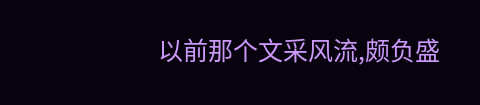以前那个文采风流,颇负盛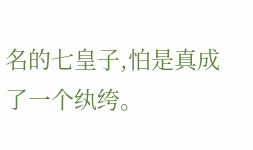名的七皇子,怕是真成了一个纨绔。